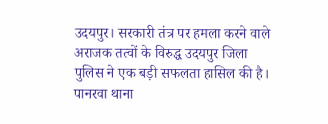उदयपुर। सरकारी तंत्र पर हमला करने वाले अराजक तत्वों के विरुद्ध उदयपुर जिला पुलिस ने एक बड़ी सफलता हासिल की है। पानरवा थाना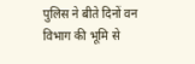पुलिस ने बीते दिनों वन विभाग की भूमि से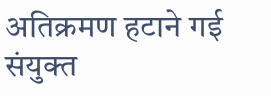अतिक्रमण हटाने गई संयुक्त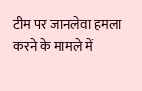टीम पर जानलेवा हमला करने के मामले में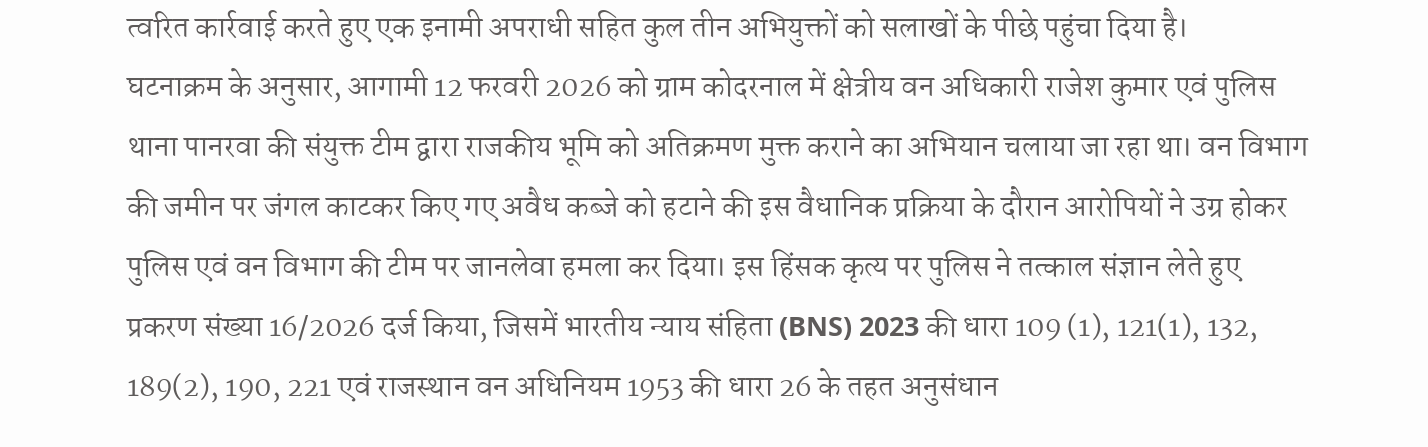त्वरित कार्रवाई करते हुए एक इनामी अपराधी सहित कुल तीन अभियुक्तों को सलाखों के पीछे पहुंचा दिया है।
घटनाक्रम के अनुसार, आगामी 12 फरवरी 2026 को ग्राम कोदरनाल में क्षेत्रीय वन अधिकारी राजेश कुमार एवं पुलिस थाना पानरवा की संयुक्त टीम द्वारा राजकीय भूमि को अतिक्रमण मुक्त कराने का अभियान चलाया जा रहा था। वन विभाग की जमीन पर जंगल काटकर किए गए अवैध कब्जे को हटाने की इस वैधानिक प्रक्रिया के दौरान आरोपियों ने उग्र होकर पुलिस एवं वन विभाग की टीम पर जानलेवा हमला कर दिया। इस हिंसक कृत्य पर पुलिस ने तत्काल संज्ञान लेते हुए प्रकरण संख्या 16/2026 दर्ज किया, जिसमें भारतीय न्याय संहिता (BNS) 2023 की धारा 109 (1), 121(1), 132, 189(2), 190, 221 एवं राजस्थान वन अधिनियम 1953 की धारा 26 के तहत अनुसंधान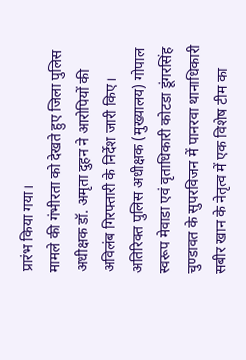प्रारंभ किया गया।
मामले की गंभीरता को देखते हुए जिला पुलिस अधीक्षक डॉ. अमृता दुहन ने आरोपियों की अविलंब गिरफ्तारी के निर्देश जारी किए। अतिरिक्त पुलिस अधीक्षक (मुख्यालय) गोपाल स्वरूप मेवाडा एवं वृताधिकारी कोटडा डूंगरसिंह चुण्डावत के सुपरविजन में पानरवा थानाधिकारी सबीर खान के नेतृत्व में एक विशेष टीम का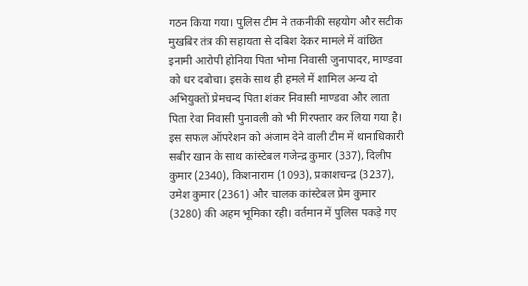गठन किया गया। पुलिस टीम ने तकनीकी सहयोग और सटीक मुखबिर तंत्र की सहायता से दबिश देकर मामले में वांछित इनामी आरोपी होनिया पिता भोमा निवासी जुनापादर, माण्डवा को धर दबोचा। इसके साथ ही हमले में शामिल अन्य दो अभियुक्तों प्रेमचन्द पिता शंकर निवासी माण्डवा और लाता पिता रेवा निवासी पुनावली को भी गिरफ्तार कर लिया गया है।
इस सफल ऑपरेशन को अंजाम देने वाली टीम में थानाधिकारी सबीर खान के साथ कांस्टेबल गजेन्द्र कुमार (337), दिलीप कुमार (2340), किशनाराम (1093), प्रकाशचन्द्र (3237), उमेश कुमार (2361) और चालक कांस्टेबल प्रेम कुमार (3280) की अहम भूमिका रही। वर्तमान में पुलिस पकड़े गए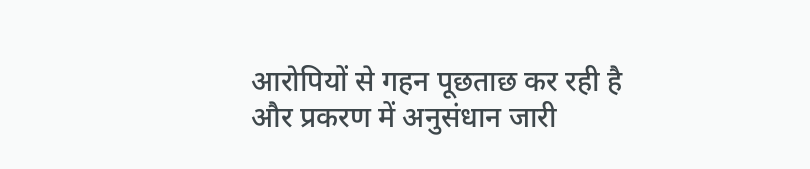आरोपियों से गहन पूछताछ कर रही है और प्रकरण में अनुसंधान जारी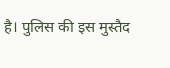है। पुलिस की इस मुस्तैद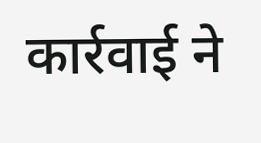कार्रवाई ने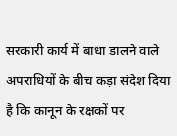सरकारी कार्य में बाधा डालने वाले अपराधियों के बीच कड़ा संदेश दिया है कि कानून के रक्षकों पर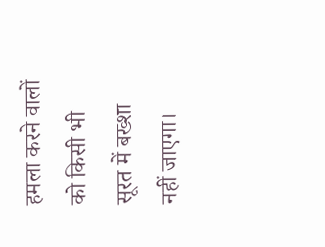हमला करने वालों को किसी भी सूरत में बख्शा नहीं जाएगा।